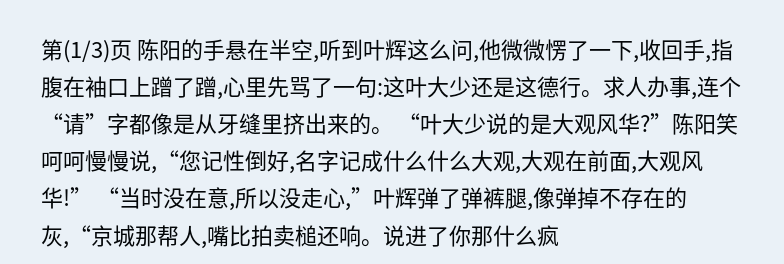第(1/3)页 陈阳的手悬在半空,听到叶辉这么问,他微微愣了一下,收回手,指腹在袖口上蹭了蹭,心里先骂了一句:这叶大少还是这德行。求人办事,连个“请”字都像是从牙缝里挤出来的。 “叶大少说的是大观风华?”陈阳笑呵呵慢慢说,“您记性倒好,名字记成什么什么大观,大观在前面,大观风华!” “当时没在意,所以没走心,”叶辉弹了弹裤腿,像弹掉不存在的灰,“京城那帮人,嘴比拍卖槌还响。说进了你那什么疯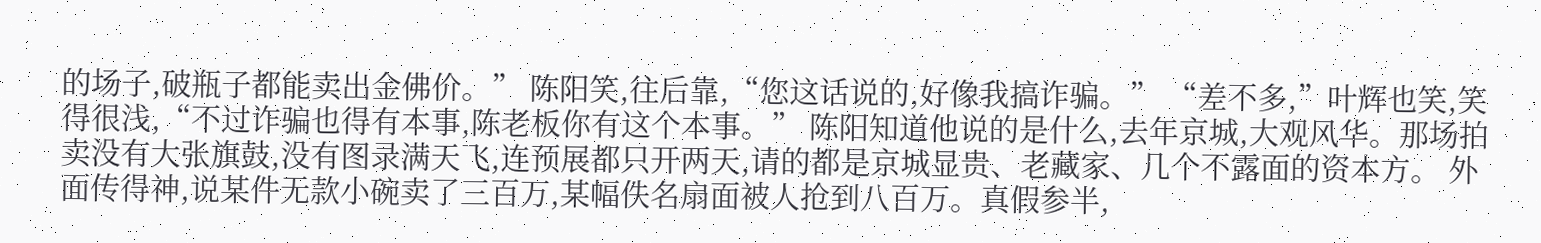的场子,破瓶子都能卖出金佛价。” 陈阳笑,往后靠,“您这话说的,好像我搞诈骗。” “差不多,”叶辉也笑,笑得很浅,“不过诈骗也得有本事,陈老板你有这个本事。” 陈阳知道他说的是什么,去年京城,大观风华。那场拍卖没有大张旗鼓,没有图录满天飞,连预展都只开两天,请的都是京城显贵、老藏家、几个不露面的资本方。 外面传得神,说某件无款小碗卖了三百万,某幅佚名扇面被人抢到八百万。真假参半,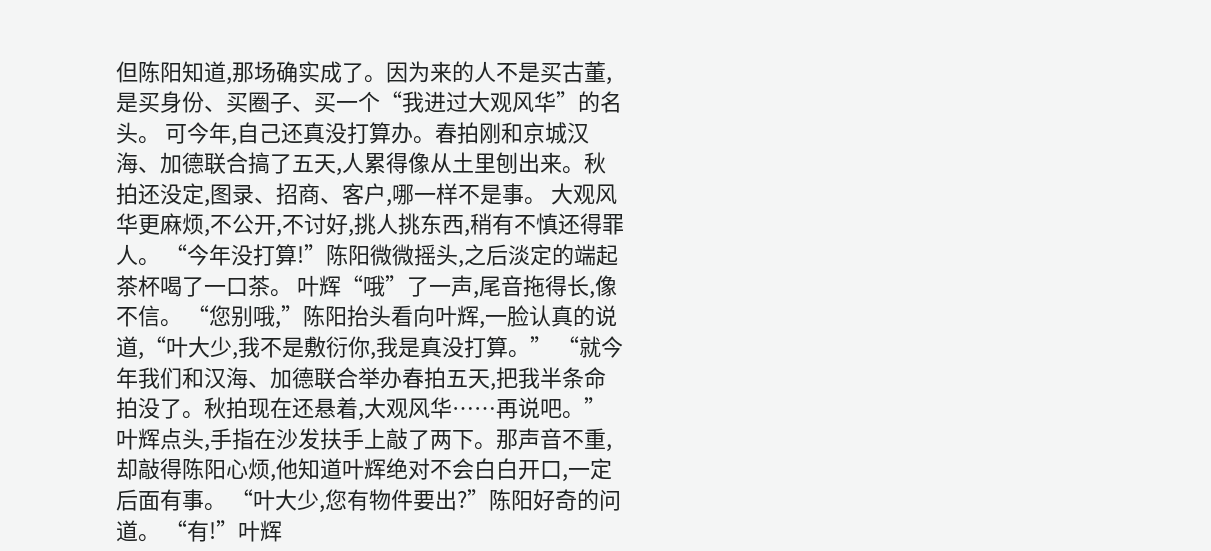但陈阳知道,那场确实成了。因为来的人不是买古董,是买身份、买圈子、买一个“我进过大观风华”的名头。 可今年,自己还真没打算办。春拍刚和京城汉海、加德联合搞了五天,人累得像从土里刨出来。秋拍还没定,图录、招商、客户,哪一样不是事。 大观风华更麻烦,不公开,不讨好,挑人挑东西,稍有不慎还得罪人。 “今年没打算!”陈阳微微摇头,之后淡定的端起茶杯喝了一口茶。 叶辉“哦”了一声,尾音拖得长,像不信。 “您别哦,”陈阳抬头看向叶辉,一脸认真的说道,“叶大少,我不是敷衍你,我是真没打算。” “就今年我们和汉海、加德联合举办春拍五天,把我半条命拍没了。秋拍现在还悬着,大观风华……再说吧。” 叶辉点头,手指在沙发扶手上敲了两下。那声音不重,却敲得陈阳心烦,他知道叶辉绝对不会白白开口,一定后面有事。 “叶大少,您有物件要出?”陈阳好奇的问道。 “有!”叶辉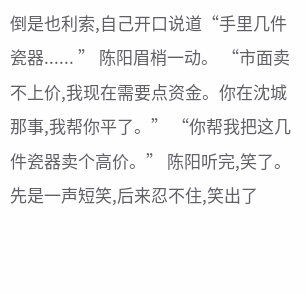倒是也利索,自己开口说道“手里几件瓷器...... ” 陈阳眉梢一动。 “市面卖不上价,我现在需要点资金。你在沈城那事,我帮你平了。” “你帮我把这几件瓷器卖个高价。” 陈阳听完,笑了。先是一声短笑,后来忍不住,笑出了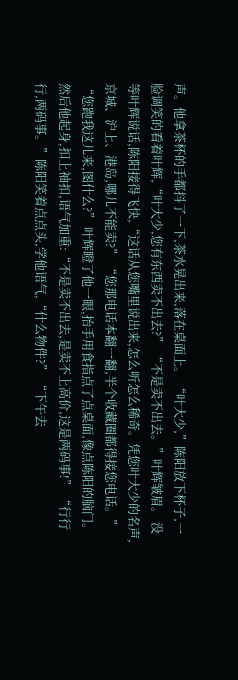声。他拿茶杯的手都抖了一下,茶水晃出来,落在桌面上。 “叶大少,”陈阳放下杯子,一脸调笑的看着叶辉,“叶大少,您有东西卖不出去?” “不是卖不出去。”叶辉皱眉。 没等叶辉说话,陈阳接得飞快,“这话从您嘴里说出来,怎么听怎么稀奇。凭您叶大少的名声,京城、沪上、港岛,哪儿不能卖?” “您那电话本翻一翻,半个收藏圈都得接您电话。” “您跑我这儿来,图什么?” 叶辉瞪了他一眼,抬手用食指点了点桌面,像点陈阳的脑门。然后他起身,扣上袖扣,语气加重:“不是卖不出去,是卖不上高价,这是两码事!” “行行行,两码事。”陈阳笑着点点头,学他语气,“什么物件?” “下午去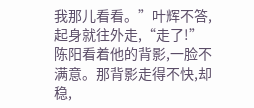我那儿看看。”叶辉不答,起身就往外走,“走了!” 陈阳看着他的背影,一脸不满意。那背影走得不快,却稳,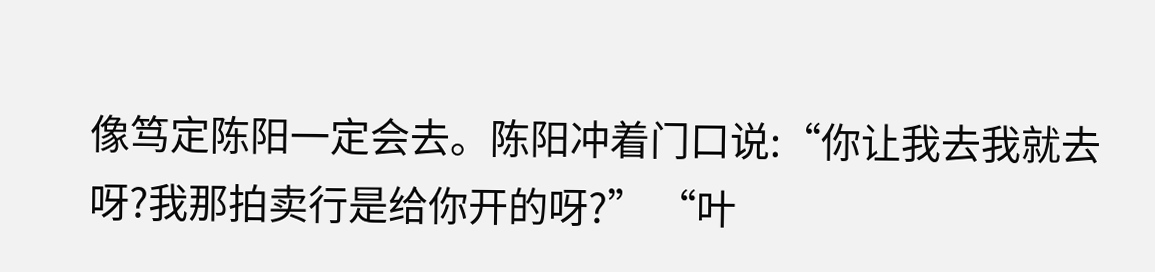像笃定陈阳一定会去。陈阳冲着门口说:“你让我去我就去呀?我那拍卖行是给你开的呀?” “叶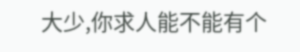大少,你求人能不能有个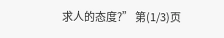求人的态度?” 第(1/3)页